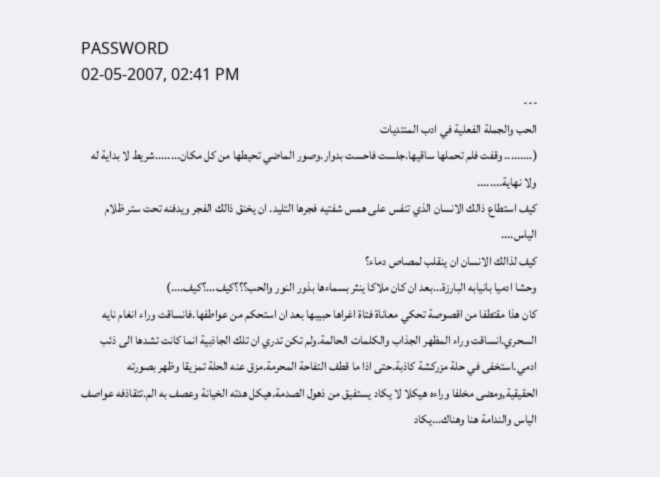PASSWORD
02-05-2007, 02:41 PM
---
الحب والجملة الفعلية في ادب المنتديات
(......... وقفت فلم تحملها ساقيها.جلست فاحست بدوار.وصور الماضي تحيطها من كل مكان........شريط لا بداية له ولا نهاية........
كيف استطاع ذالك الانسان الذي تنفس على همس شفتيه فجرها التليد. ان يخنق ذالك الفجر ويدفنه تحت ستر ظلام الياس....
كيف لذالك الانسان ان ينقلب لمصاص دماء؟
وحشا ادميا بانيابه البارزة...بعد ان كان ملاكا ينثر بسماءها بذور النور والحب؟؟؟كيف...؟كيف....)
كان هذا مقتطفا من اقصوصة تحكي معاناة فتاة اغراها حبيبها بعد ان استحكم من عواطفها.فانساقت وراء انغام نايه السحري.انساقت وراء المظهر الجذاب والكلمات الحالمة.ولم تكن تدري ان تلك الجاذبية انما كانت تشدها الى ذئب ادمي.استخفى في حلة مزركشة كاذبة.حتى اذا ما قطف التفاحة المحرمة.مزق عنه الحلة تمزيقا وظهر بصورته الحقيقية,ومضى مخلفا وراءه هيكلا لا يكاد يستفيق من ذهول الصدمة.هيكل هدته الخيانة وعصف به الم.تتقاذفه عواصف الياس والندامة هنا وهناك...يكاد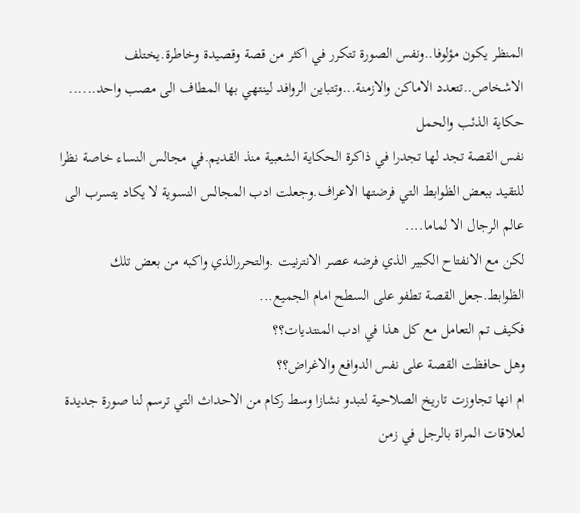المنظر يكون مؤلوفا..ونفس الصورة تتكرر في اكثر من قصة وقصيدة وخاطرة.يختلف الاشخاص..تتعدد الاماكن والازمنة...وتتباين الروافد لينتهي بها المطاف الى مصب واحد......
حكاية الذئب والحمل
نفس القصة تجد لها تجدرا في ذاكرة الحكاية الشعبية منذ القديم.في مجالس النساء خاصة نظرا للتقيد ببعض الظوابط التي فرضتها الاعراف.وجعلت ادب المجالس النسوية لا يكاد يتسرب الى عالم الرجال الا لماما....
لكن مع الانفتاح الكبير الذي فرضه عصر الانترنيت .والتحررالذي واكبه من بعض تلك الظوابط.جعل القصة تطفو على السطح امام الجميع...
فكيف تم التعامل مع كل هذا في ادب المنتديات؟؟
وهل حافظت القصة على نفس الدوافع والاغراض؟؟
ام انها تجاوزت تاريخ الصلاحية لتبدو نشازا وسط ركام من الاحداث التي ترسم لنا صورة جديدة لعلاقات المراة بالرجل في زمن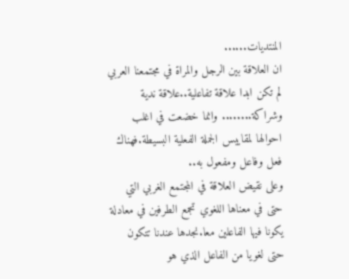المنتديات......
ان العلاقة بين الرجل والمراة في مجتمعنا العربي لم تكن ابدا علاقة تفاعلية..علاقة ندية وشراكة........ وانما خضعت في اغلب احوالها لمقاييس الجملة الفعلية البسيطة.فهناك فعل وفاعل ومفعول به..
وعلى نقيض العلاقة في المجتمع الغربي التي حتى في معناها اللغوي تجمع الطرفين في معادلة يكونا فيها الفاعلين معا.نجدها عندنا تتكون حتى لغويا من الفاعل الذي هو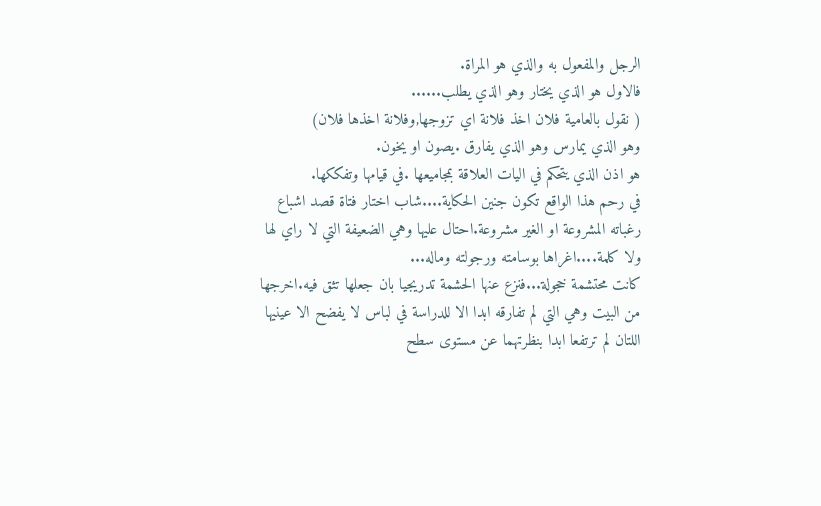الرجل والمفعول به والذي هو المراة.
فالاول هو الذي يختار وهو الذي يطلب......
( نقول بالعامية فلان اخذ فلانة اي تزوجها,وفلانة اخذها فلان)
وهو الذي يمارس وهو الذي يفارق .يصون او يخون.
هو اذن الذي يتحكم في اليات العلاقة بمجاميعها .في قيامها وتفككها.
في رحم هذا الواقع تكون جنين الحكاية....شاب اختار فتاة قصد اشباع رغباته المشروعة او الغير مشروعة.احتال عليها وهي الضعيفة التي لا راي لها ولا كلمة....اغراها بوسامته ورجولته وماله...
كانت محتشمة خجولة...فنزع عنها الحشمة تدريجيا بان جعلها تثق فيه.اخرجها من البيت وهي التي لم تفارقه ابدا الا للدراسة في لباس لا يفضح الا عينيها اللتان لم ترتفعا ابدا بنظرتهما عن مستوى سطح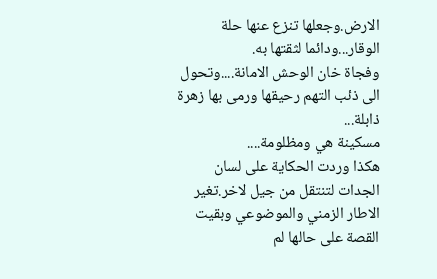الارض.وجعلها تنزع عنها حلة الوقار...ودائما لثقتها به.
وفجاة خان الوحش الامانة....وتحول الى ذئب التهم رحيقها ورمى بها زهرة ذابلة...
مسكينة هي ومظلومة....
هكذا وردت الحكاية على لسان الجدات لتنتقل من جيل لاخر.تغير الاطار الزمني والموضوعي وبقيت القصة على حالها لم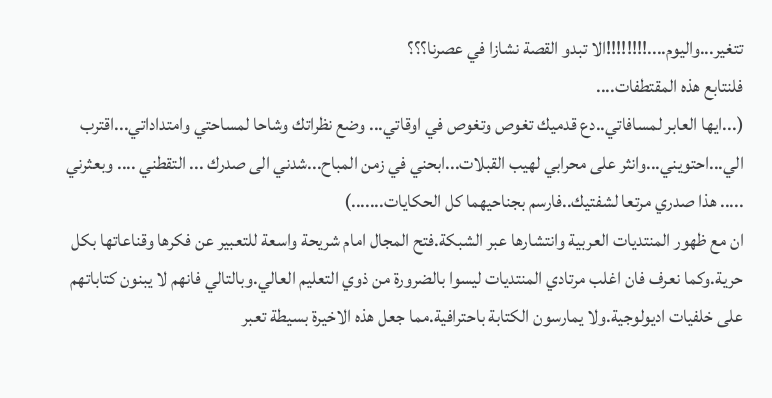تتغير...واليوم....!!!!!!!!الا تبدو القصة نشازا في عصرنا؟؟؟
فلنتابع هذه المقتطفات....
(...ايها العابر لمسافاتي..دع قدميك تغوص وتغوص في اوقاتي... وضع نظراتك وشاحا لمساحتي وامتداداتي...اقترب الي...احتويني...وانثر على محرابي لهيب القبلات...ابحني في زمن المباح...شدني الى صدرك ... التقطني .... وبعثرني ..... هذا صدري مرتعا لشفتيك..فارسم بجناحيهما كل الحكايات.......)
ان مع ظهور المنتديات العربية وانتشارها عبر الشبكة.فتح المجال امام شريحة واسعة للتعبير عن فكرها وقناعاتها بكل حرية.وكما نعرف فان اغلب مرتادي المنتديات ليسوا بالضرورة من ذوي التعليم العالي.وبالتالي فانهم لا يبنون كتاباتهم على خلفيات اديولوجية.ولا يمارسون الكتابة باحترافية.مما جعل هذه الاخيرة بسيطة تعبر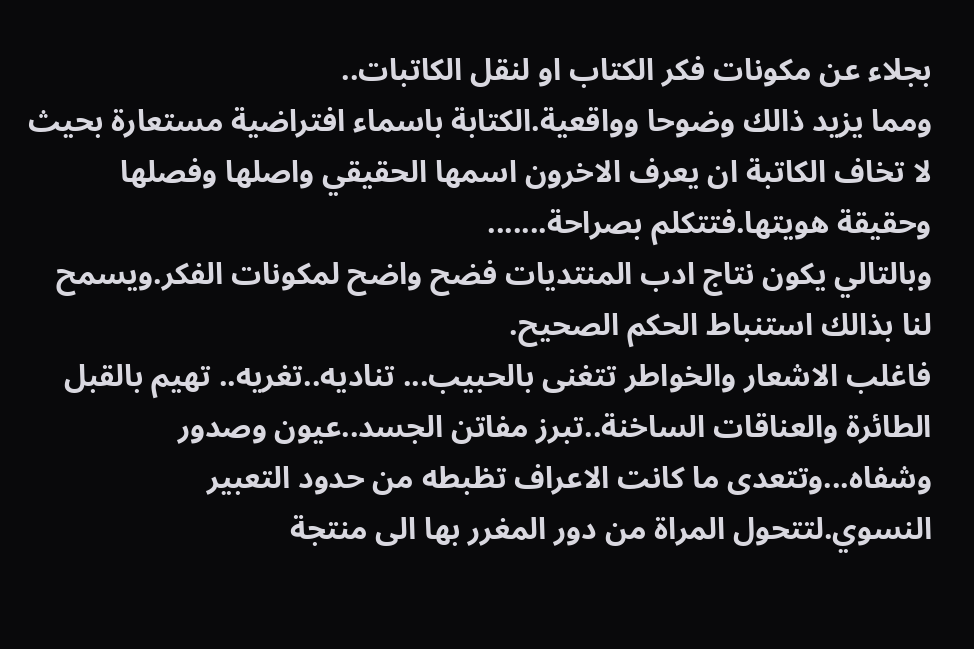بجلاء عن مكونات فكر الكتاب او لنقل الكاتبات..
ومما يزيد ذالك وضوحا وواقعية.الكتابة باسماء افتراضية مستعارة بحيث لا تخاف الكاتبة ان يعرف الاخرون اسمها الحقيقي واصلها وفصلها وحقيقة هويتها.فتتكلم بصراحة.......
وبالتالي يكون نتاج ادب المنتديات فضح واضح لمكونات الفكر.ويسمح لنا بذالك استنباط الحكم الصحيح.
فاغلب الاشعار والخواطر تتغنى بالحبيب... تناديه..تغريه.. تهيم بالقبل الطائرة والعناقات الساخنة..تبرز مفاتن الجسد..عيون وصدور وشفاه...وتتعدى ما كانت الاعراف تظبطه من حدود التعبير النسوي.لتتحول المراة من دور المغرر بها الى منتجة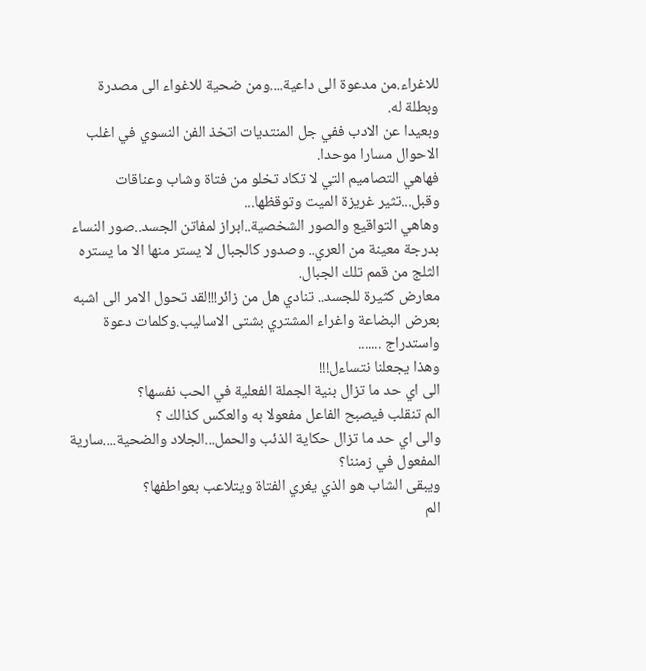للاغراء.من مدعوة الى داعية....ومن ضحية للاغواء الى مصدرة وبطلة له.
وبعيدا عن الادب ففي جل المنتديات اتخذ الفن النسوي في اغلب الاحوال مسارا موحدا.
فهاهي التصاميم التي لا تكاد تخلو من فتاة وشاب وعناقات وقبل...تثير غريزة الميت وتوقظها...
وهاهي التواقيع والصور الشخصية..ابراز لمفاتن الجسد..صور النساء بدرجة معينة من العري.. وصدور كالجبال لا يستر منها الا ما يستره الثلج من قمم تلك الجبال.
معارض كثيرة للجسد.. تنادي هل من زائر!!!لقد تحول الامر الى اشبه بعرض البضاعة واغراء المشتري بشتى الاساليب.وكلمات دعوة واستدراج .......
وهذا يجعلنا نتساءل!!!
الى اي حد ما تزال بنية الجملة الفعلية في الحب نفسها؟
الم تنقلب فيصبح الفاعل مفعولا به والعكس كذالك ؟
والى اي حد ما تزال حكاية الذئب والحمل...الجلاد والضحية....سارية المفعول في زمننا؟
ويبقى الشاب هو الذي يغري الفتاة ويتلاعب بعواطفها؟
الم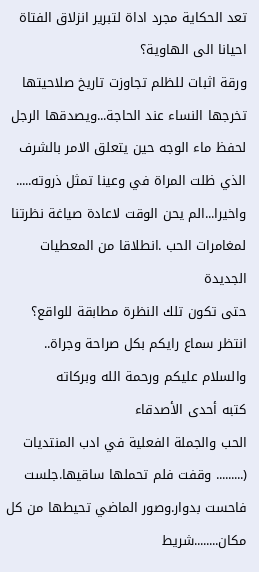تعد الحكاية مجرد اداة لتبرير انزلاق الفتاة احيانا الى الهاوية؟
ورقة اثبات للظلم تجاوزت تاريخ صلاحيتها تخرجها النساء عند الحاجة...ويصدقها الرجل لحفظ ماء الوجه حين يتعلق الامر بالشرف الذي ظلت المراة في وعينا تمثل ذروته.....
واخيرا...الم يحن الوقت لاعادة صياغة نظرتنا لمغامرات الحب .انطلاقا من المعطيات الجديدة
حتى تكون تلك النظرة مطابقة للواقع؟
انتظر سماع رايكم بكل صراحة وجراة..
والسلام عليكم ورحمة الله وبركاته
كتبه أحدى الأصدقاء
الحب والجملة الفعلية في ادب المنتديات
(......... وقفت فلم تحملها ساقيها.جلست فاحست بدوار.وصور الماضي تحيطها من كل مكان........شريط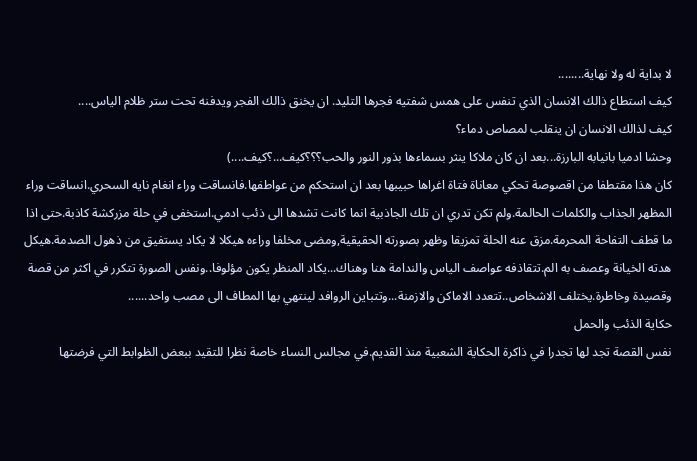لا بداية له ولا نهاية........
كيف استطاع ذالك الانسان الذي تنفس على همس شفتيه فجرها التليد. ان يخنق ذالك الفجر ويدفنه تحت ستر ظلام الياس....
كيف لذالك الانسان ان ينقلب لمصاص دماء؟
وحشا ادميا بانيابه البارزة...بعد ان كان ملاكا ينثر بسماءها بذور النور والحب؟؟؟كيف...؟كيف....)
كان هذا مقتطفا من اقصوصة تحكي معاناة فتاة اغراها حبيبها بعد ان استحكم من عواطفها.فانساقت وراء انغام نايه السحري.انساقت وراء المظهر الجذاب والكلمات الحالمة.ولم تكن تدري ان تلك الجاذبية انما كانت تشدها الى ذئب ادمي.استخفى في حلة مزركشة كاذبة.حتى اذا ما قطف التفاحة المحرمة.مزق عنه الحلة تمزيقا وظهر بصورته الحقيقية,ومضى مخلفا وراءه هيكلا لا يكاد يستفيق من ذهول الصدمة.هيكل هدته الخيانة وعصف به الم.تتقاذفه عواصف الياس والندامة هنا وهناك...يكاد المنظر يكون مؤلوفا..ونفس الصورة تتكرر في اكثر من قصة وقصيدة وخاطرة.يختلف الاشخاص..تتعدد الاماكن والازمنة...وتتباين الروافد لينتهي بها المطاف الى مصب واحد......
حكاية الذئب والحمل
نفس القصة تجد لها تجدرا في ذاكرة الحكاية الشعبية منذ القديم.في مجالس النساء خاصة نظرا للتقيد ببعض الظوابط التي فرضتها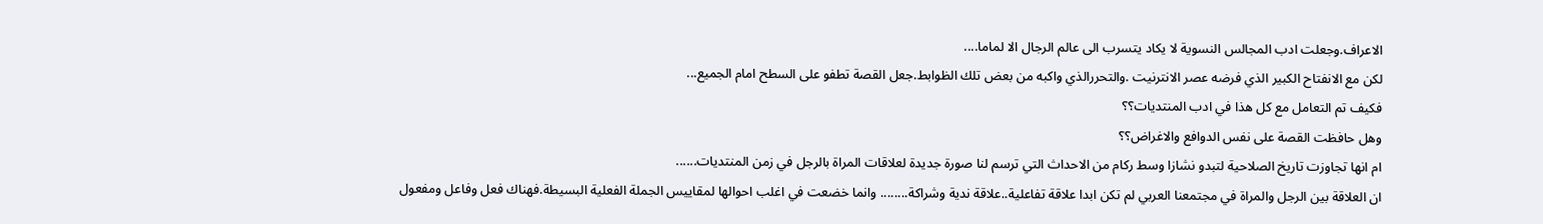الاعراف.وجعلت ادب المجالس النسوية لا يكاد يتسرب الى عالم الرجال الا لماما....
لكن مع الانفتاح الكبير الذي فرضه عصر الانترنيت .والتحررالذي واكبه من بعض تلك الظوابط.جعل القصة تطفو على السطح امام الجميع...
فكيف تم التعامل مع كل هذا في ادب المنتديات؟؟
وهل حافظت القصة على نفس الدوافع والاغراض؟؟
ام انها تجاوزت تاريخ الصلاحية لتبدو نشازا وسط ركام من الاحداث التي ترسم لنا صورة جديدة لعلاقات المراة بالرجل في زمن المنتديات......
ان العلاقة بين الرجل والمراة في مجتمعنا العربي لم تكن ابدا علاقة تفاعلية..علاقة ندية وشراكة........ وانما خضعت في اغلب احوالها لمقاييس الجملة الفعلية البسيطة.فهناك فعل وفاعل ومفعول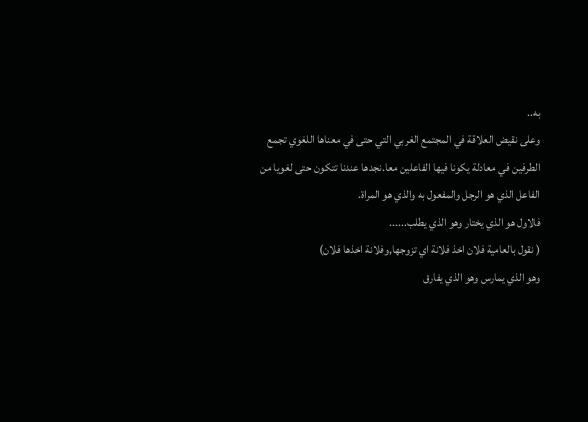به..
وعلى نقيض العلاقة في المجتمع الغربي التي حتى في معناها اللغوي تجمع الطرفين في معادلة يكونا فيها الفاعلين معا.نجدها عندنا تتكون حتى لغويا من الفاعل الذي هو الرجل والمفعول به والذي هو المراة.
فالاول هو الذي يختار وهو الذي يطلب......
( نقول بالعامية فلان اخذ فلانة اي تزوجها,وفلانة اخذها فلان)
وهو الذي يمارس وهو الذي يفارق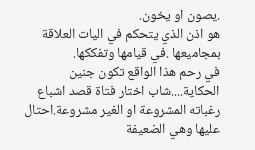.يصون او يخون.
هو اذن الذي يتحكم في اليات العلاقة بمجاميعها .في قيامها وتفككها.
في رحم هذا الواقع تكون جنين الحكاية....شاب اختار فتاة قصد اشباع رغباته المشروعة او الغير مشروعة.احتال عليها وهي الضعيفة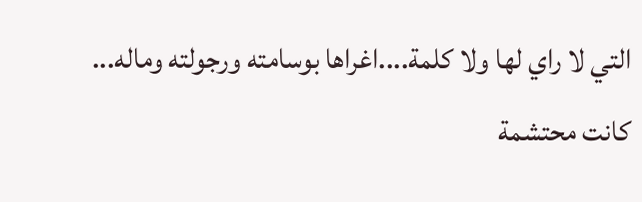التي لا راي لها ولا كلمة....اغراها بوسامته ورجولته وماله...
كانت محتشمة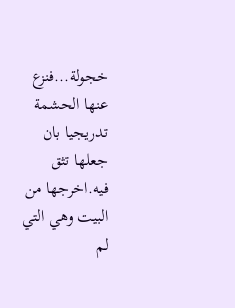خجولة...فنزع عنها الحشمة تدريجيا بان جعلها تثق فيه.اخرجها من البيت وهي التي لم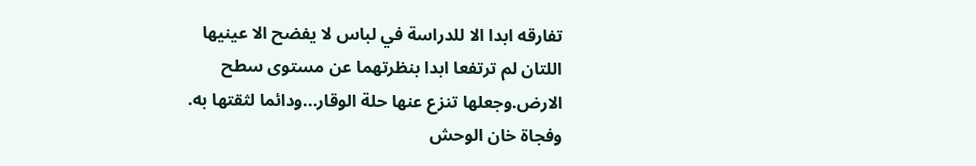تفارقه ابدا الا للدراسة في لباس لا يفضح الا عينيها اللتان لم ترتفعا ابدا بنظرتهما عن مستوى سطح الارض.وجعلها تنزع عنها حلة الوقار...ودائما لثقتها به.
وفجاة خان الوحش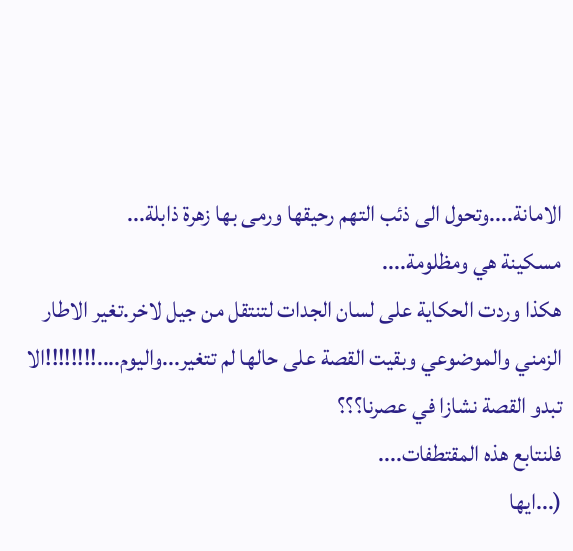الامانة....وتحول الى ذئب التهم رحيقها ورمى بها زهرة ذابلة...
مسكينة هي ومظلومة....
هكذا وردت الحكاية على لسان الجدات لتنتقل من جيل لاخر.تغير الاطار الزمني والموضوعي وبقيت القصة على حالها لم تتغير...واليوم....!!!!!!!!الا تبدو القصة نشازا في عصرنا؟؟؟
فلنتابع هذه المقتطفات....
(...ايها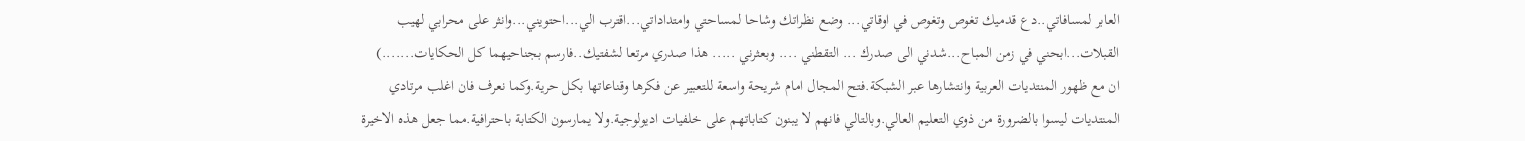العابر لمسافاتي..دع قدميك تغوص وتغوص في اوقاتي... وضع نظراتك وشاحا لمساحتي وامتداداتي...اقترب الي...احتويني...وانثر على محرابي لهيب القبلات...ابحني في زمن المباح...شدني الى صدرك ... التقطني .... وبعثرني ..... هذا صدري مرتعا لشفتيك..فارسم بجناحيهما كل الحكايات.......)
ان مع ظهور المنتديات العربية وانتشارها عبر الشبكة.فتح المجال امام شريحة واسعة للتعبير عن فكرها وقناعاتها بكل حرية.وكما نعرف فان اغلب مرتادي المنتديات ليسوا بالضرورة من ذوي التعليم العالي.وبالتالي فانهم لا يبنون كتاباتهم على خلفيات اديولوجية.ولا يمارسون الكتابة باحترافية.مما جعل هذه الاخيرة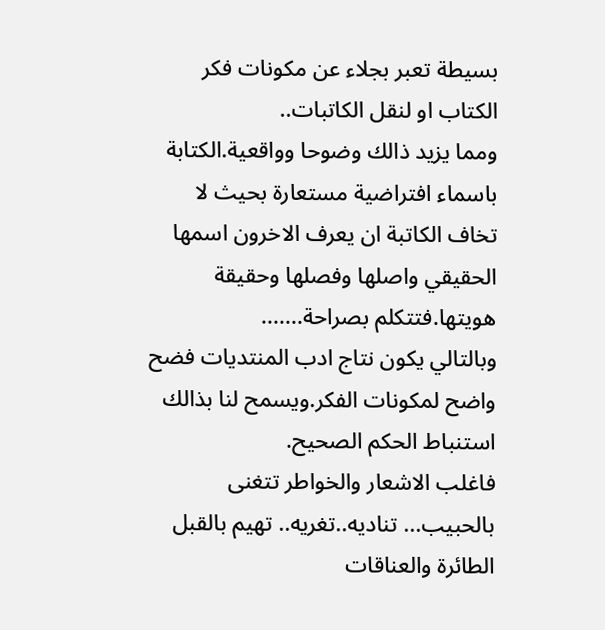بسيطة تعبر بجلاء عن مكونات فكر الكتاب او لنقل الكاتبات..
ومما يزيد ذالك وضوحا وواقعية.الكتابة باسماء افتراضية مستعارة بحيث لا تخاف الكاتبة ان يعرف الاخرون اسمها الحقيقي واصلها وفصلها وحقيقة هويتها.فتتكلم بصراحة.......
وبالتالي يكون نتاج ادب المنتديات فضح واضح لمكونات الفكر.ويسمح لنا بذالك استنباط الحكم الصحيح.
فاغلب الاشعار والخواطر تتغنى بالحبيب... تناديه..تغريه.. تهيم بالقبل الطائرة والعناقات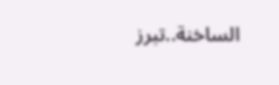الساخنة..تبرز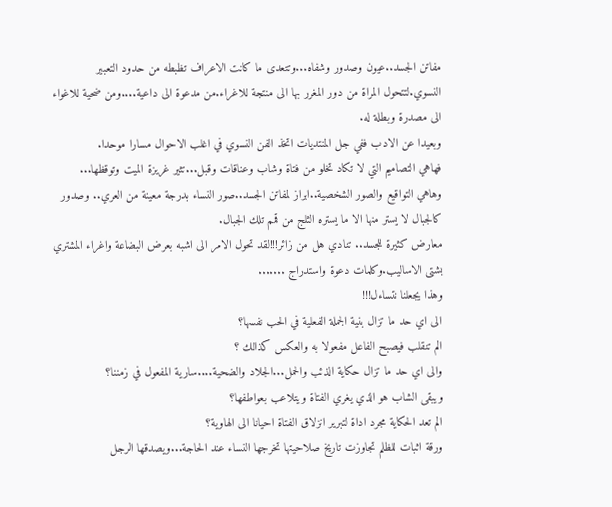مفاتن الجسد..عيون وصدور وشفاه...وتتعدى ما كانت الاعراف تظبطه من حدود التعبير النسوي.لتتحول المراة من دور المغرر بها الى منتجة للاغراء.من مدعوة الى داعية....ومن ضحية للاغواء الى مصدرة وبطلة له.
وبعيدا عن الادب ففي جل المنتديات اتخذ الفن النسوي في اغلب الاحوال مسارا موحدا.
فهاهي التصاميم التي لا تكاد تخلو من فتاة وشاب وعناقات وقبل...تثير غريزة الميت وتوقظها...
وهاهي التواقيع والصور الشخصية..ابراز لمفاتن الجسد..صور النساء بدرجة معينة من العري.. وصدور كالجبال لا يستر منها الا ما يستره الثلج من قمم تلك الجبال.
معارض كثيرة للجسد.. تنادي هل من زائر!!!لقد تحول الامر الى اشبه بعرض البضاعة واغراء المشتري بشتى الاساليب.وكلمات دعوة واستدراج .......
وهذا يجعلنا نتساءل!!!
الى اي حد ما تزال بنية الجملة الفعلية في الحب نفسها؟
الم تنقلب فيصبح الفاعل مفعولا به والعكس كذالك ؟
والى اي حد ما تزال حكاية الذئب والحمل...الجلاد والضحية....سارية المفعول في زمننا؟
ويبقى الشاب هو الذي يغري الفتاة ويتلاعب بعواطفها؟
الم تعد الحكاية مجرد اداة لتبرير انزلاق الفتاة احيانا الى الهاوية؟
ورقة اثبات للظلم تجاوزت تاريخ صلاحيتها تخرجها النساء عند الحاجة...ويصدقها الرجل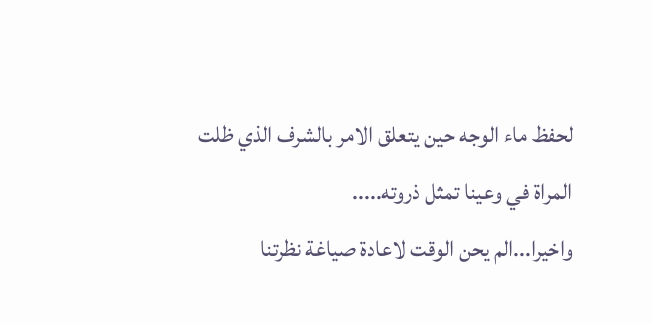لحفظ ماء الوجه حين يتعلق الامر بالشرف الذي ظلت المراة في وعينا تمثل ذروته.....
واخيرا...الم يحن الوقت لاعادة صياغة نظرتنا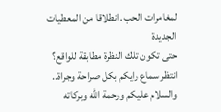لمغامرات الحب .انطلاقا من المعطيات الجديدة
حتى تكون تلك النظرة مطابقة للواقع؟
انتظر سماع رايكم بكل صراحة وجراة..
والسلام عليكم ورحمة الله وبركاته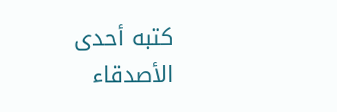كتبه أحدى الأصدقاء